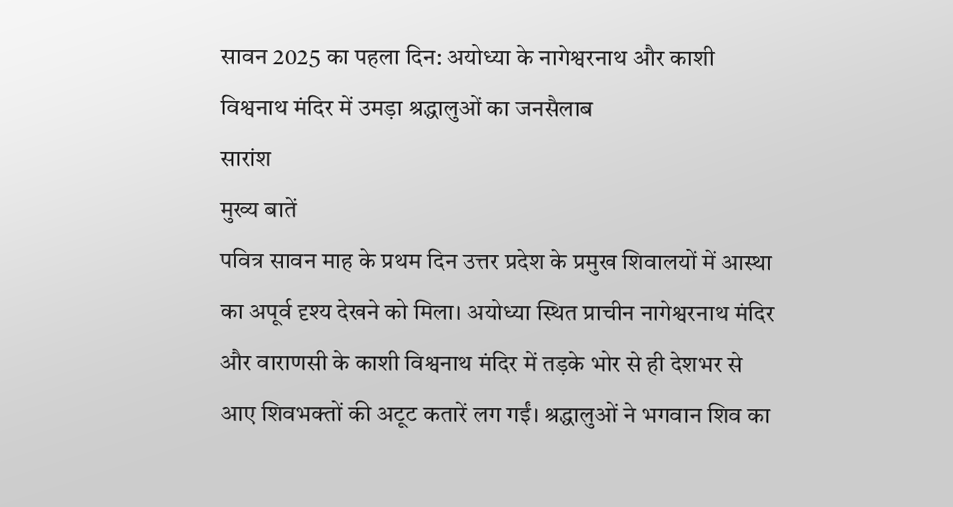सावन 2025 का पहला दिन: अयोध्या के नागेश्वरनाथ और काशी विश्वनाथ मंदिर में उमड़ा श्रद्धालुओं का जनसैलाब
सारांश
मुख्य बातें
पवित्र सावन माह के प्रथम दिन उत्तर प्रदेश के प्रमुख शिवालयों में आस्था का अपूर्व दृश्य देखने को मिला। अयोध्या स्थित प्राचीन नागेश्वरनाथ मंदिर और वाराणसी के काशी विश्वनाथ मंदिर में तड़के भोर से ही देशभर से आए शिवभक्तों की अटूट कतारें लग गईं। श्रद्धालुओं ने भगवान शिव का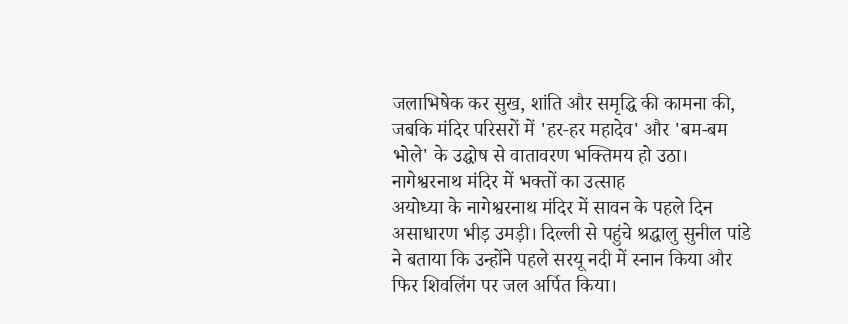जलाभिषेक कर सुख, शांति और समृद्धि की कामना की, जबकि मंदिर परिसरों में 'हर-हर महादेव' और 'बम-बम भोले' के उद्घोष से वातावरण भक्तिमय हो उठा।
नागेश्वरनाथ मंदिर में भक्तों का उत्साह
अयोध्या के नागेश्वरनाथ मंदिर में सावन के पहले दिन असाधारण भीड़ उमड़ी। दिल्ली से पहुंचे श्रद्धालु सुनील पांडे ने बताया कि उन्होंने पहले सरयू नदी में स्नान किया और फिर शिवलिंग पर जल अर्पित किया।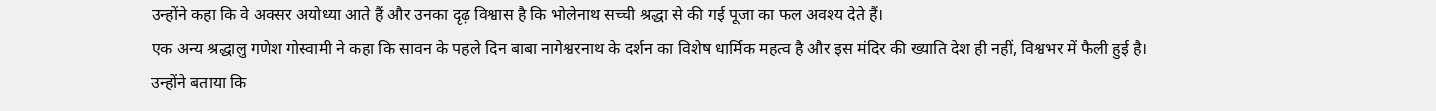उन्होंने कहा कि वे अक्सर अयोध्या आते हैं और उनका दृढ़ विश्वास है कि भोलेनाथ सच्ची श्रद्धा से की गई पूजा का फल अवश्य देते हैं।
एक अन्य श्रद्धालु गणेश गोस्वामी ने कहा कि सावन के पहले दिन बाबा नागेश्वरनाथ के दर्शन का विशेष धार्मिक महत्व है और इस मंदिर की ख्याति देश ही नहीं, विश्वभर में फैली हुई है। उन्होंने बताया कि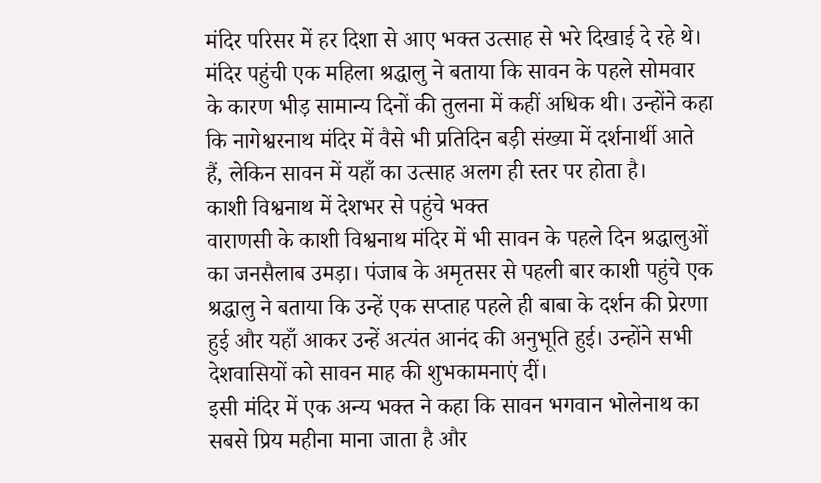मंदिर परिसर में हर दिशा से आए भक्त उत्साह से भरे दिखाई दे रहे थे।
मंदिर पहुंची एक महिला श्रद्धालु ने बताया कि सावन के पहले सोमवार के कारण भीड़ सामान्य दिनों की तुलना में कहीं अधिक थी। उन्होंने कहा कि नागेश्वरनाथ मंदिर में वैसे भी प्रतिदिन बड़ी संख्या में दर्शनार्थी आते हैं, लेकिन सावन में यहाँ का उत्साह अलग ही स्तर पर होता है।
काशी विश्वनाथ में देशभर से पहुंचे भक्त
वाराणसी के काशी विश्वनाथ मंदिर में भी सावन के पहले दिन श्रद्धालुओं का जनसैलाब उमड़ा। पंजाब के अमृतसर से पहली बार काशी पहुंचे एक श्रद्धालु ने बताया कि उन्हें एक सप्ताह पहले ही बाबा के दर्शन की प्रेरणा हुई और यहाँ आकर उन्हें अत्यंत आनंद की अनुभूति हुई। उन्होंने सभी देशवासियों को सावन माह की शुभकामनाएं दीं।
इसी मंदिर में एक अन्य भक्त ने कहा कि सावन भगवान भोलेनाथ का सबसे प्रिय महीना माना जाता है और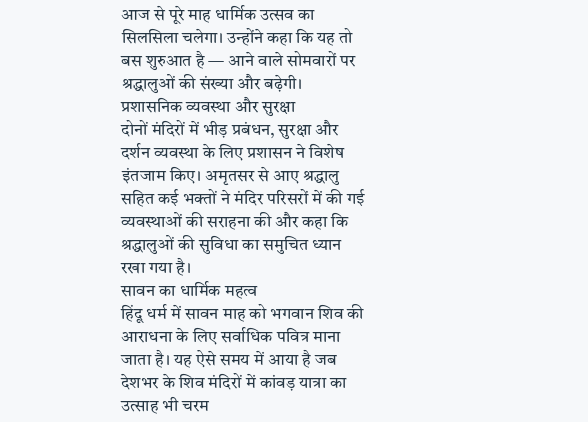आज से पूरे माह धार्मिक उत्सव का सिलसिला चलेगा। उन्होंने कहा कि यह तो बस शुरुआत है — आने वाले सोमवारों पर श्रद्धालुओं की संख्या और बढ़ेगी।
प्रशासनिक व्यवस्था और सुरक्षा
दोनों मंदिरों में भीड़ प्रबंधन, सुरक्षा और दर्शन व्यवस्था के लिए प्रशासन ने विशेष इंतजाम किए। अमृतसर से आए श्रद्धालु सहित कई भक्तों ने मंदिर परिसरों में की गई व्यवस्थाओं की सराहना की और कहा कि श्रद्धालुओं की सुविधा का समुचित ध्यान रखा गया है।
सावन का धार्मिक महत्व
हिंदू धर्म में सावन माह को भगवान शिव की आराधना के लिए सर्वाधिक पवित्र माना जाता है। यह ऐसे समय में आया है जब देशभर के शिव मंदिरों में कांवड़ यात्रा का उत्साह भी चरम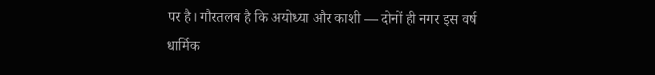पर है। गौरतलब है कि अयोध्या और काशी — दोनों ही नगर इस वर्ष धार्मिक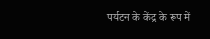पर्यटन के केंद्र के रूप में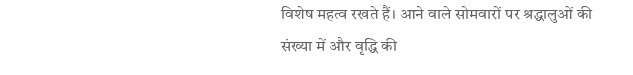विशेष महत्व रखते हैं। आने वाले सोमवारों पर श्रद्धालुओं की संख्या में और वृद्धि की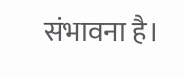संभावना है।